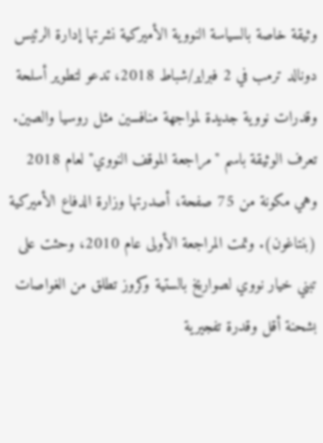وثيقة خاصة بالسياسة النووية الأميركية نشرتها إدارة الرئيس دونالد ترمب في 2 فبراير/شباط 2018، تدعو لتطوير أسلحة وقدرات نووية جديدة لمواجهة منافسين مثل روسيا والصين. تعرف الوثيقة باسم "مراجعة الموقف النووي" لعام 2018 وهي مكونة من 75 صفحة، أصدرتها وزارة الدفاع الأميركية (بنتاغون). وتمت المراجعة الأولى عام 2010، وحثت على تبني خيار نووي لصواريخ بالستية وكروز تطلق من الغواصات بشحنة أقل وقدرة تفجيرية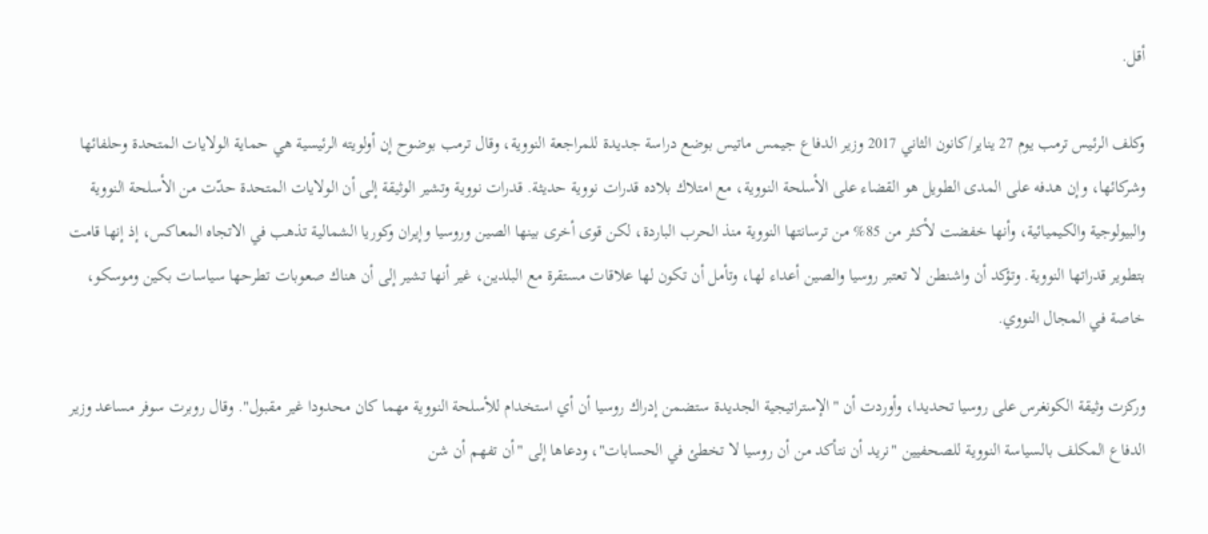أقل.

وكلف الرئيس ترمب يوم 27 يناير/كانون الثاني 2017 وزير الدفاع جيمس ماتيس بوضع دراسة جديدة للمراجعة النووية، وقال ترمب بوضوح إن أولويته الرئيسية هي حماية الولايات المتحدة وحلفائها وشركائها، وإن هدفه على المدى الطويل هو القضاء على الأسلحة النووية، مع امتلاك بلاده قدرات نووية حديثة. قدرات نووية وتشير الوثيقة إلى أن الولايات المتحدة حدّت من الأسلحة النووية والبيولوجية والكيميائية، وأنها خفضت لأكثر من 85% من ترسانتها النووية منذ الحرب الباردة، لكن قوى أخرى بينها الصين وروسيا وإيران وكوريا الشمالية تذهب في الاتجاه المعاكس، إذ إنها قامت بتطوير قدراتها النووية. وتؤكد أن واشنطن لا تعتبر روسيا والصين أعداء لها، وتأمل أن تكون لها علاقات مستقرة مع البلدين، غير أنها تشير إلى أن هناك صعوبات تطرحها سياسات بكين وموسكو، خاصة في المجال النووي.

وركزت وثيقة الكونغرس على روسيا تحديدا، وأوردت أن "الإستراتيجية الجديدة ستضمن إدراك روسيا أن أي استخدام للأسلحة النووية مهما كان محدودا غير مقبول". وقال روبرت سوفر مساعد وزير الدفاع المكلف بالسياسة النووية للصحفيين "نريد أن نتأكد من أن روسيا لا تخطئ في الحسابات"، ودعاها إلى "أن تفهم أن شن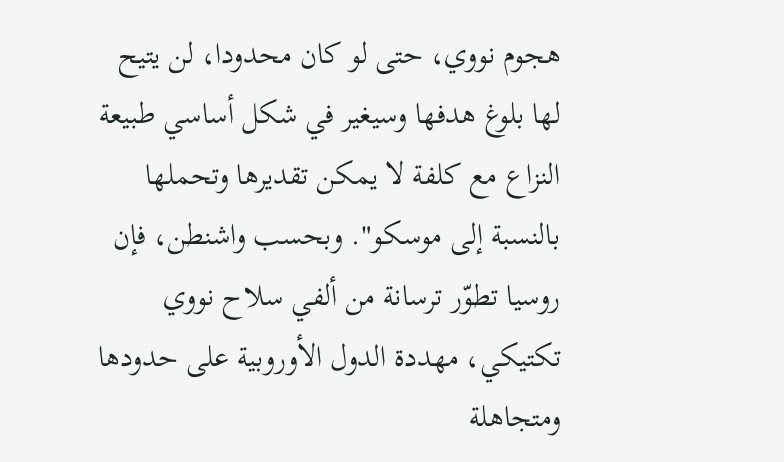هجوم نووي، حتى لو كان محدودا، لن يتيح لها بلوغ هدفها وسيغير في شكل أساسي طبيعة النزاع مع كلفة لا يمكن تقديرها وتحملها بالنسبة إلى موسكو". وبحسب واشنطن، فإن روسيا تطوّر ترسانة من ألفي سلاح نووي تكتيكي، مهددة الدول الأوروبية على حدودها ومتجاهلة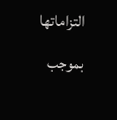التزاماتها بموجب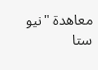معاهدة "نيو ستا